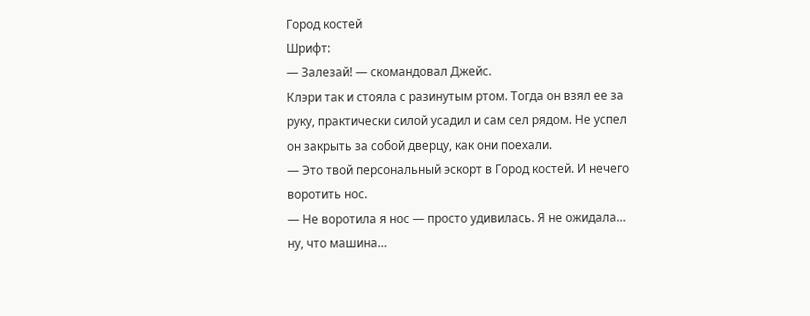Город костей
Шрифт:
— Залезай! — скомандовал Джейс.
Клэри так и стояла с разинутым ртом. Тогда он взял ее за руку, практически силой усадил и сам сел рядом. Не успел он закрыть за собой дверцу, как они поехали.
— Это твой персональный эскорт в Город костей. И нечего воротить нос.
— Не воротила я нос — просто удивилась. Я не ожидала… ну, что машина…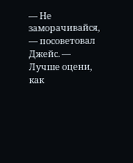— Не заморачивайся, — посоветовал Джейс. — Лучше оцени, как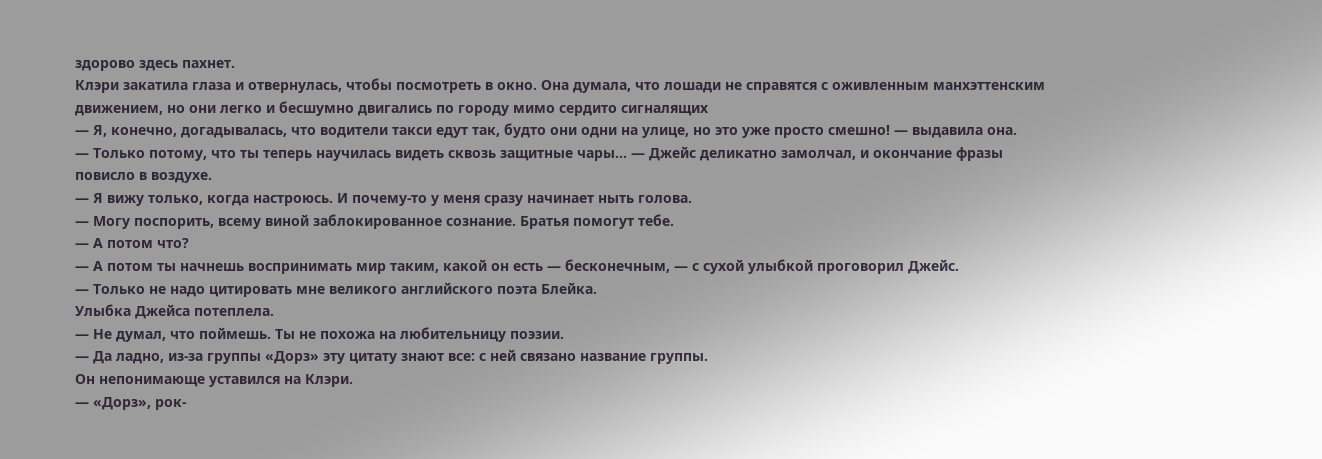здорово здесь пахнет.
Клэри закатила глаза и отвернулась, чтобы посмотреть в окно. Она думала, что лошади не справятся с оживленным манхэттенским движением, но они легко и бесшумно двигались по городу мимо сердито сигналящих
— Я, конечно, догадывалась, что водители такси едут так, будто они одни на улице, но это уже просто смешно! — выдавила она.
— Только потому, что ты теперь научилась видеть сквозь защитные чары… — Джейс деликатно замолчал, и окончание фразы повисло в воздухе.
— Я вижу только, когда настроюсь. И почему-то у меня сразу начинает ныть голова.
— Могу поспорить, всему виной заблокированное сознание. Братья помогут тебе.
— А потом что?
— А потом ты начнешь воспринимать мир таким, какой он есть — бесконечным, — с сухой улыбкой проговорил Джейс.
— Только не надо цитировать мне великого английского поэта Блейка.
Улыбка Джейса потеплела.
— Не думал, что поймешь. Ты не похожа на любительницу поэзии.
— Да ладно, из-за группы «Дорз» эту цитату знают все: с ней связано название группы.
Он непонимающе уставился на Клэри.
— «Дорз», рок-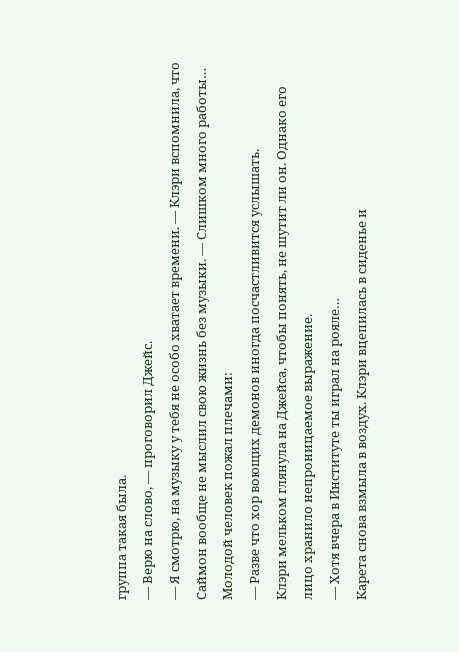группа такая была.
— Верю на слово, — проговорил Джейс.
— Я смотрю, на музыку у тебя не особо хватает времени. — Клэри вспомнила, что Саймон вообще не мыслил свою жизнь без музыки. — Слишком много работы…
Молодой человек пожал плечами:
— Разве что хор воющих демонов иногда посчастливится услышать.
Клэри мельком глянула на Джейса, чтобы понять, не шутит ли он. Однако его лицо хранило непроницаемое выражение.
— Хотя вчера в Институте ты играл на рояле…
Карета снова взмыла в воздух. Клэри вцепилась в сиденье и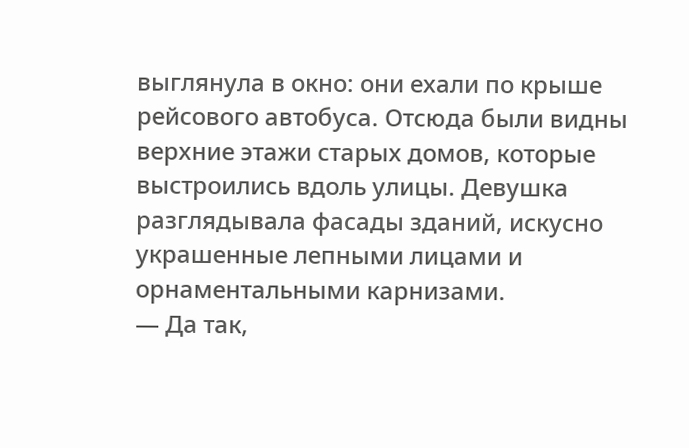выглянула в окно: они ехали по крыше рейсового автобуса. Отсюда были видны верхние этажи старых домов, которые выстроились вдоль улицы. Девушка разглядывала фасады зданий, искусно украшенные лепными лицами и орнаментальными карнизами.
— Да так,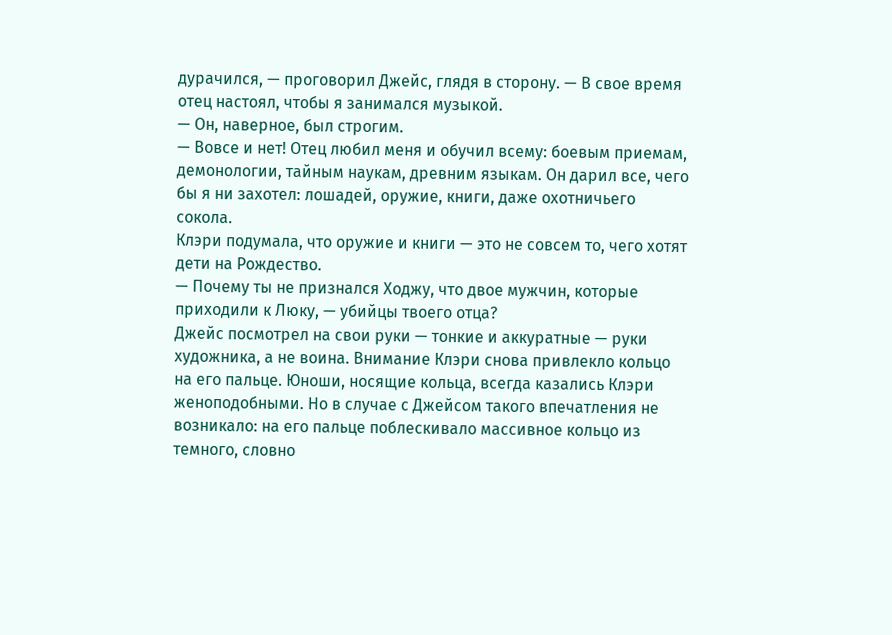дурачился, — проговорил Джейс, глядя в сторону. — В свое время отец настоял, чтобы я занимался музыкой.
— Он, наверное, был строгим.
— Вовсе и нет! Отец любил меня и обучил всему: боевым приемам, демонологии, тайным наукам, древним языкам. Он дарил все, чего бы я ни захотел: лошадей, оружие, книги, даже охотничьего сокола.
Клэри подумала, что оружие и книги — это не совсем то, чего хотят дети на Рождество.
— Почему ты не признался Ходжу, что двое мужчин, которые приходили к Люку, — убийцы твоего отца?
Джейс посмотрел на свои руки — тонкие и аккуратные — руки художника, а не воина. Внимание Клэри снова привлекло кольцо на его пальце. Юноши, носящие кольца, всегда казались Клэри женоподобными. Но в случае с Джейсом такого впечатления не возникало: на его пальце поблескивало массивное кольцо из темного, словно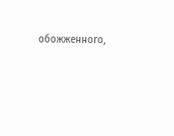обожженного,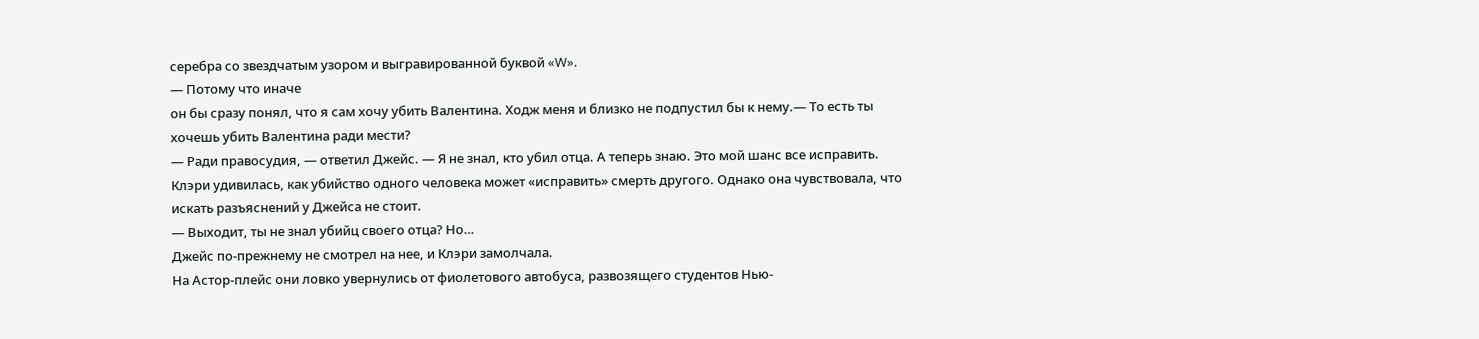серебра со звездчатым узором и выгравированной буквой «W».
— Потому что иначе
он бы сразу понял, что я сам хочу убить Валентина. Ходж меня и близко не подпустил бы к нему.— То есть ты хочешь убить Валентина ради мести?
— Ради правосудия, — ответил Джейс. — Я не знал, кто убил отца. А теперь знаю. Это мой шанс все исправить.
Клэри удивилась, как убийство одного человека может «исправить» смерть другого. Однако она чувствовала, что искать разъяснений у Джейса не стоит.
— Выходит, ты не знал убийц своего отца? Но…
Джейс по-прежнему не смотрел на нее, и Клэри замолчала.
На Астор-плейс они ловко увернулись от фиолетового автобуса, развозящего студентов Нью-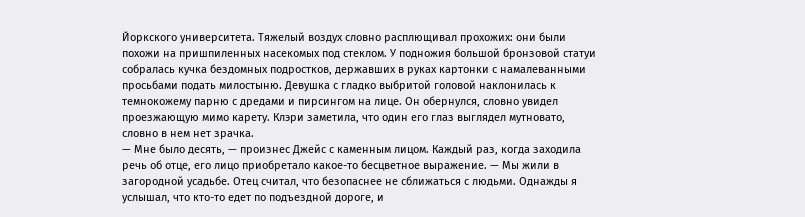Йоркского университета. Тяжелый воздух словно расплющивал прохожих: они были похожи на пришпиленных насекомых под стеклом. У подножия большой бронзовой статуи собралась кучка бездомных подростков, державших в руках картонки с намалеванными просьбами подать милостыню. Девушка с гладко выбритой головой наклонилась к темнокожему парню с дредами и пирсингом на лице. Он обернулся, словно увидел проезжающую мимо карету. Клэри заметила, что один его глаз выглядел мутновато, словно в нем нет зрачка.
— Мне было десять, — произнес Джейс с каменным лицом. Каждый раз, когда заходила речь об отце, его лицо приобретало какое-то бесцветное выражение. — Мы жили в загородной усадьбе. Отец считал, что безопаснее не сближаться с людьми. Однажды я услышал, что кто-то едет по подъездной дороге, и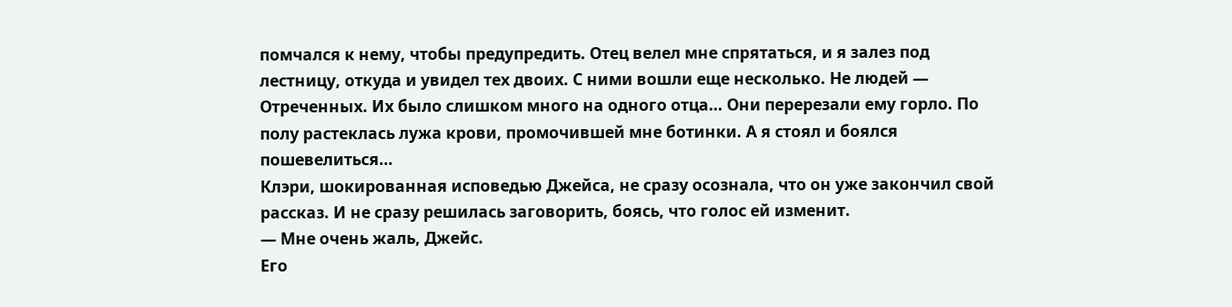помчался к нему, чтобы предупредить. Отец велел мне спрятаться, и я залез под лестницу, откуда и увидел тех двоих. С ними вошли еще несколько. Не людей — Отреченных. Их было слишком много на одного отца… Они перерезали ему горло. По полу растеклась лужа крови, промочившей мне ботинки. А я стоял и боялся пошевелиться…
Клэри, шокированная исповедью Джейса, не сразу осознала, что он уже закончил свой рассказ. И не сразу решилась заговорить, боясь, что голос ей изменит.
— Мне очень жаль, Джейс.
Его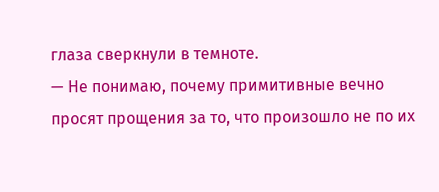глаза сверкнули в темноте.
— Не понимаю, почему примитивные вечно просят прощения за то, что произошло не по их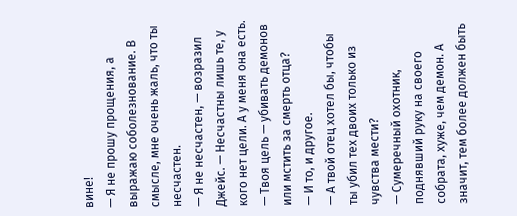вине!
— Я не прошу прощения, а выражаю соболезнование. В смысле, мне очень жаль, что ты несчастен.
— Я не несчастен, — возразил Джейс. — Несчастны лишь те, у кого нет цели. А у меня она есть.
— Твоя цель — убивать демонов или мстить за смерть отца?
— И то, и другое.
— А твой отец хотел бы, чтобы ты убил тех двоих только из чувства мести?
— Сумеречный охотник, поднявший руку на своего собрата, хуже, чем демон. А значит, тем более должен быть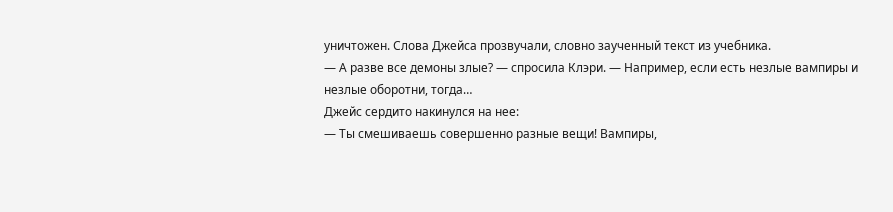уничтожен. Слова Джейса прозвучали, словно заученный текст из учебника.
— А разве все демоны злые? — спросила Клэри. — Например, если есть незлые вампиры и незлые оборотни, тогда…
Джейс сердито накинулся на нее:
— Ты смешиваешь совершенно разные вещи! Вампиры,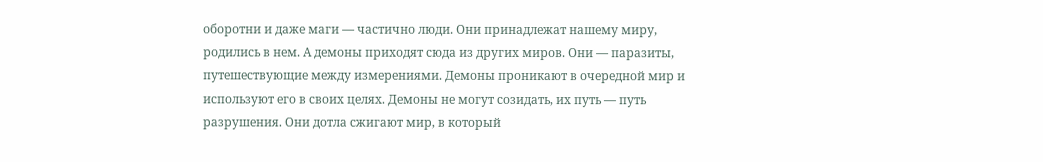оборотни и даже маги — частично люди. Они принадлежат нашему миру, родились в нем. А демоны приходят сюда из других миров. Они — паразиты, путешествующие между измерениями. Демоны проникают в очередной мир и используют его в своих целях. Демоны не могут созидать, их путь — путь разрушения. Они дотла сжигают мир, в который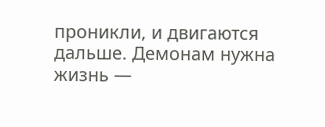проникли, и двигаются дальше. Демонам нужна жизнь —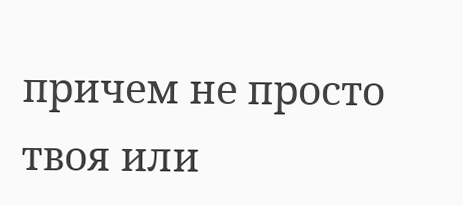причем не просто твоя или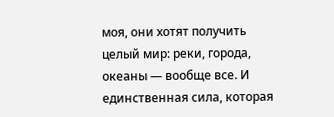моя, они хотят получить целый мир: реки, города, океаны — вообще все. И единственная сила, которая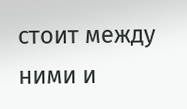стоит между ними и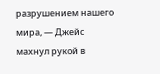разрушением нашего мира, — Джейс махнул рукой в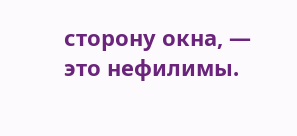сторону окна, — это нефилимы.